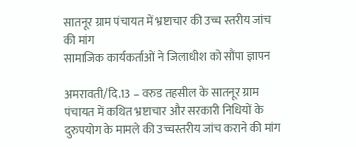सातनूर ग्राम पंचायत में भ्रष्टाचार की उच्च स्तरीय जांच की मांग
सामाजिक कार्यकर्ताओं ने जिलाधीश को सौंपा ज्ञापन

अमरावती/दि.13 – वरुड तहसील के सातनूर ग्राम पंचायत में कथित भ्रष्टाचार और सरकारी निधियों के दुरुपयोग के मामले की उच्चस्तरीय जांच कराने की मांग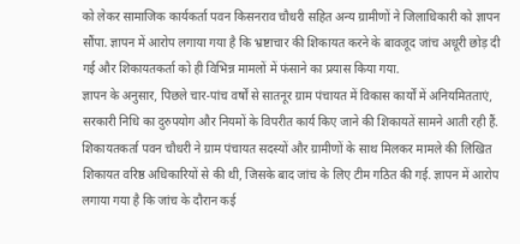को लेकर सामाजिक कार्यकर्ता पवन किसनराव चौधरी सहित अन्य ग्रामीणों ने जिलाधिकारी को ज्ञापन सौंपा. ज्ञापन में आरोप लगाया गया है कि भ्रष्टाचार की शिकायत करने के बावजूद जांच अधूरी छोड़ दी गई और शिकायतकर्ता को ही विभिन्न मामलों में फंसाने का प्रयास किया गया.
ज्ञापन के अनुसार, पिछले चार-पांच वर्षों से सातनूर ग्राम पंचायत में विकास कार्यों में अनियमितताएं, सरकारी निधि का दुरुपयोग और नियमों के विपरीत कार्य किए जाने की शिकायतें सामने आती रही हैं. शिकायतकर्ता पवन चौधरी ने ग्राम पंचायत सदस्यों और ग्रामीणों के साथ मिलकर मामले की लिखित शिकायत वरिष्ठ अधिकारियों से की थी, जिसके बाद जांच के लिए टीम गठित की गई. ज्ञापन में आरोप लगाया गया है कि जांच के दौरान कई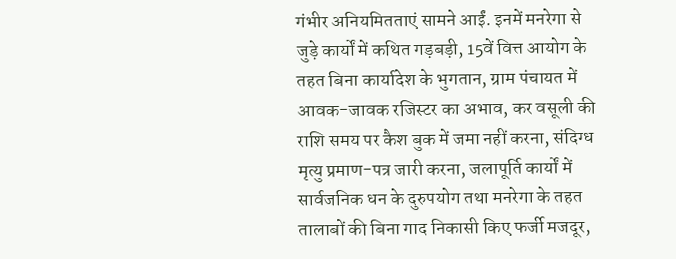गंभीर अनियमितताएं सामने आईं. इनमें मनरेगा से जुड़े कार्यों में कथित गड़बड़ी, 15वें वित्त आयोग के तहत बिना कार्यादेश के भुगतान, ग्राम पंचायत में आवक-जावक रजिस्टर का अभाव, कर वसूली की राशि समय पर कैश बुक में जमा नहीं करना, संदिग्ध मृत्यु प्रमाण-पत्र जारी करना, जलापूर्ति कार्यों में सार्वजनिक धन के दुरुपयोग तथा मनरेगा के तहत तालाबों की बिना गाद निकासी किए फर्जी मजदूर,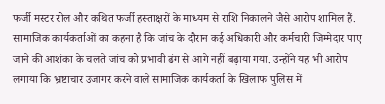फर्जी मस्टर रोल और कथित फर्जी हस्ताक्षरों के माध्यम से राशि निकालने जैसे आरोप शामिल हैं.
सामाजिक कार्यकर्ताओं का कहना है कि जांच के दौरान कई अधिकारी और कर्मचारी जिम्मेदार पाए जाने की आशंका के चलते जांच को प्रभावी ढंग से आगे नहीं बढ़ाया गया. उन्होंने यह भी आरोप लगाया कि भ्रष्टाचार उजागर करने वाले सामाजिक कार्यकर्ता के खिलाफ पुलिस में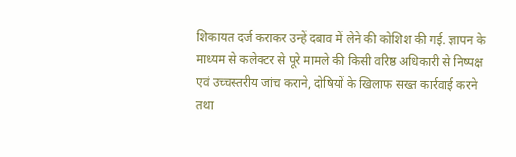शिकायत दर्ज कराकर उन्हें दबाव में लेने की कोशिश की गई. ज्ञापन के माध्यम से कलेक्टर से पूरे मामले की किसी वरिष्ठ अधिकारी से निष्पक्ष एवं उच्चस्तरीय जांच कराने, दोषियों के खिलाफ सख्त कार्रवाई करने तथा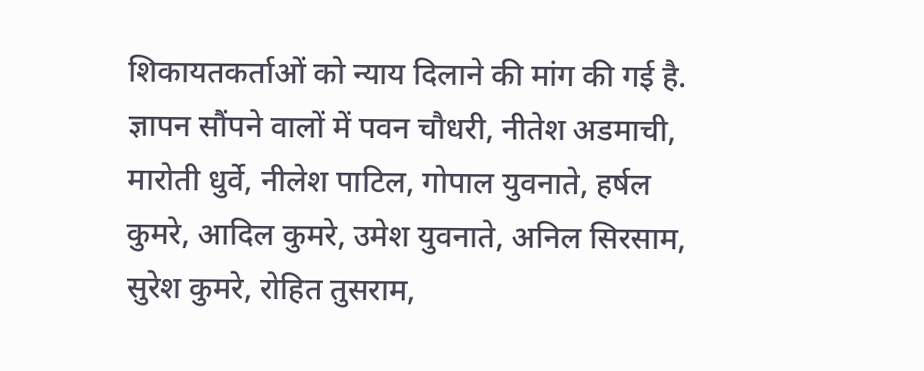शिकायतकर्ताओं को न्याय दिलाने की मांग की गई है. ज्ञापन सौंपने वालों में पवन चौधरी, नीतेश अडमाची, मारोती धुर्वे, नीलेश पाटिल, गोपाल युवनाते, हर्षल कुमरे, आदिल कुमरे, उमेश युवनाते, अनिल सिरसाम, सुरेश कुमरे, रोहित तुसराम,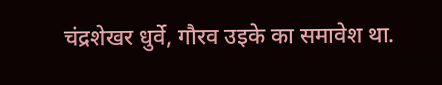चंद्रशेखर धुर्वे, गौरव उइके का समावेश था.